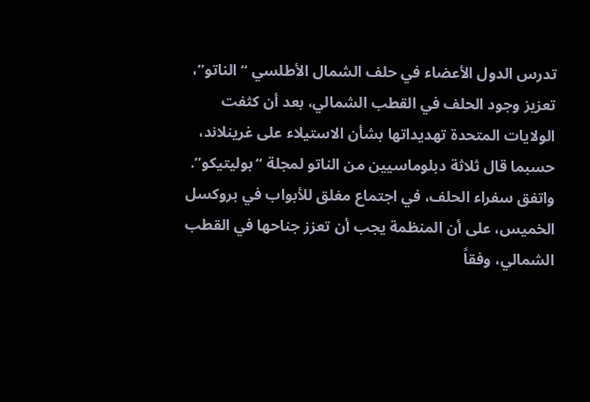تدرس الدول الأعضاء في حلف الشمال الأطلسي “الناتو”، تعزيز وجود الحلف في القطب الشمالي، بعد أن كثفت الولايات المتحدة تهديداتها بشأن الاستيلاء على غرينلاند، حسبما قال ثلاثة دبلوماسيين من الناتو لمجلة “بوليتيكو”.
واتفق سفراء الحلف، في اجتماع مغلق للأبواب في بروكسل الخميس، على أن المنظمة يجب أن تعزز جناحها في القطب الشمالي، وفقاً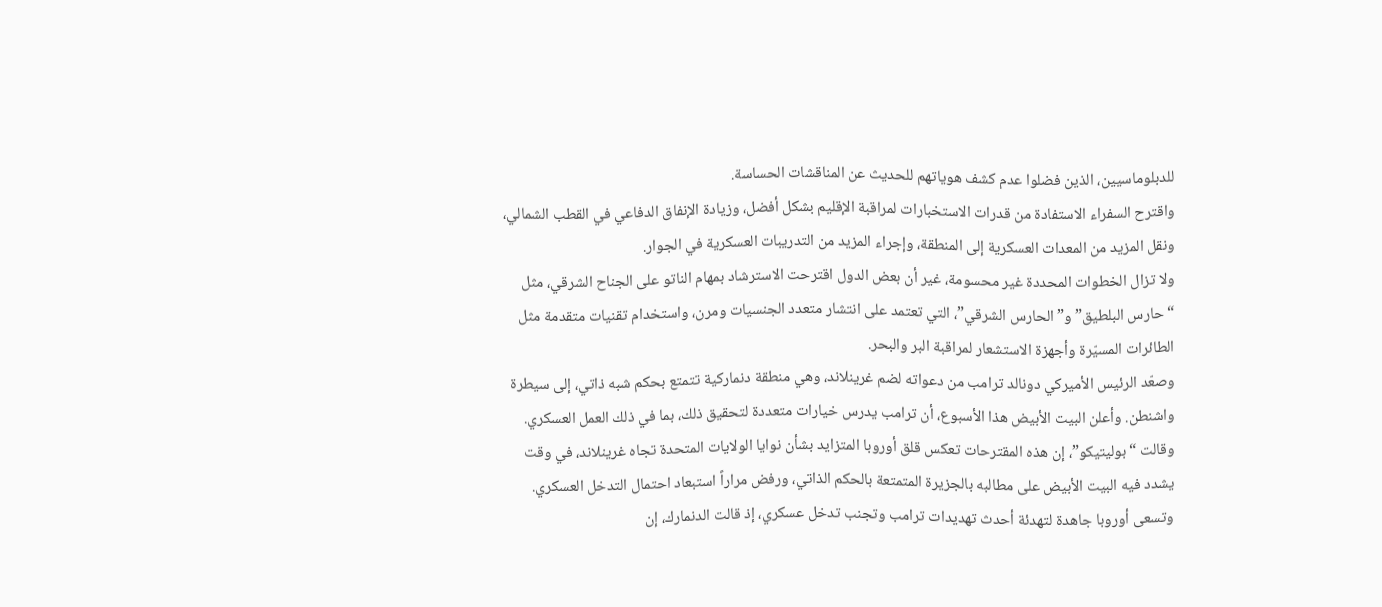للدبلوماسيين، الذين فضلوا عدم كشف هوياتهم للحديث عن المناقشات الحساسة.
واقترح السفراء الاستفادة من قدرات الاستخبارات لمراقبة الإقليم بشكل أفضل، وزيادة الإنفاق الدفاعي في القطب الشمالي، ونقل المزيد من المعدات العسكرية إلى المنطقة، وإجراء المزيد من التدريبات العسكرية في الجوار.
ولا تزال الخطوات المحددة غير محسومة، غير أن بعض الدول اقترحت الاسترشاد بمهام الناتو على الجناح الشرقي، مثل “حارس البلطيق” و”الحارس الشرقي”، التي تعتمد على انتشار متعدد الجنسيات ومرن، واستخدام تقنيات متقدمة مثل الطائرات المسيّرة وأجهزة الاستشعار لمراقبة البر والبحر.
وصعّد الرئيس الأميركي دونالد ترامب من دعواته لضم غرينلاند، وهي منطقة دنماركية تتمتع بحكم شبه ذاتي، إلى سيطرة واشنطن. وأعلن البيت الأبيض هذا الأسبوع، أن ترامب يدرس خيارات متعددة لتحقيق ذلك، بما في ذلك العمل العسكري.
وقالت “بوليتيكو”، إن هذه المقترحات تعكس قلق أوروبا المتزايد بشأن نوايا الولايات المتحدة تجاه غرينلاند، في وقت يشدد فيه البيت الأبيض على مطالبه بالجزيرة المتمتعة بالحكم الذاتي، ورفض مراراً استبعاد احتمال التدخل العسكري.
وتسعى أوروبا جاهدة لتهدئة أحدث تهديدات ترامب وتجنب تدخل عسكري، إذ قالت الدنمارك، إن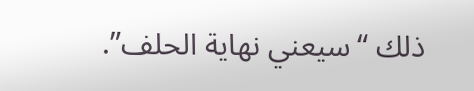ذلك “سيعني نهاية الحلف”.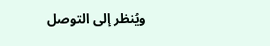ويُنظر إلى التوصل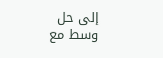إلى حل وسط مع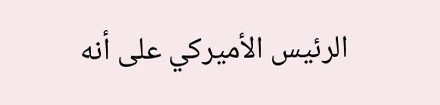الرئيس الأميركي على أنه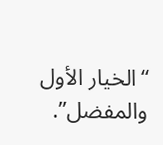“الخيار الأول والمفضل”.